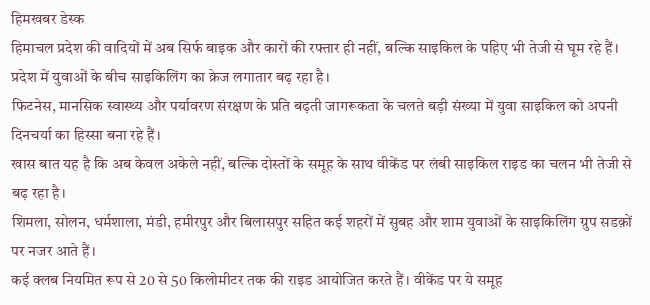हिमखबर डेस्क
हिमाचल प्रदेश की वादियों में अब सिर्फ बाइक और कारों की रफ्तार ही नहीं, बल्कि साइकिल के पहिए भी तेजी से घूम रहे हैं। प्रदेश में युवाओं के बीच साइकिलिंग का क्रेज लगातार बढ़ रहा है।
फिटनेस, मानसिक स्वास्थ्य और पर्यावरण संरक्षण के प्रति बढ़ती जागरूकता के चलते बड़ी संख्या में युवा साइकिल को अपनी दिनचर्या का हिस्सा बना रहे हैं।
खास बात यह है कि अब केवल अकेले नहीं, बल्कि दोस्तों के समूह के साथ वीकेंड पर लंबी साइकिल राइड का चलन भी तेजी से बढ़ रहा है।
शिमला, सोलन, धर्मशाला, मंडी, हमीरपुर और बिलासपुर सहित कई शहरों में सुबह और शाम युवाओं के साइकिलिंग ग्रुप सडक़ों पर नजर आते हैं।
कई क्लब नियमित रूप से 20 से 50 किलोमीटर तक की राइड आयोजित करते हैं। वीकेंड पर ये समूह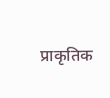प्राकृतिक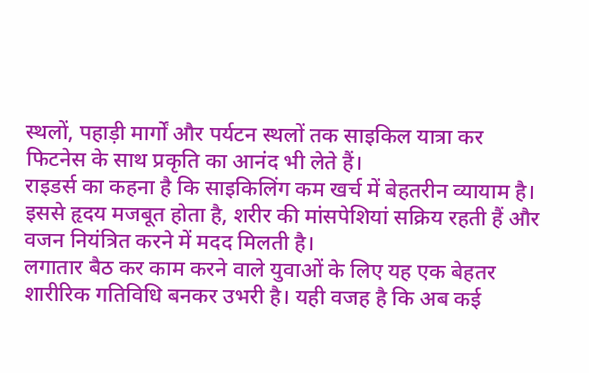स्थलों, पहाड़ी मार्गों और पर्यटन स्थलों तक साइकिल यात्रा कर फिटनेस के साथ प्रकृति का आनंद भी लेते हैं।
राइडर्स का कहना है कि साइकिलिंग कम खर्च में बेहतरीन व्यायाम है। इससे हृदय मजबूत होता है, शरीर की मांसपेशियां सक्रिय रहती हैं और वजन नियंत्रित करने में मदद मिलती है।
लगातार बैठ कर काम करने वाले युवाओं के लिए यह एक बेहतर शारीरिक गतिविधि बनकर उभरी है। यही वजह है कि अब कई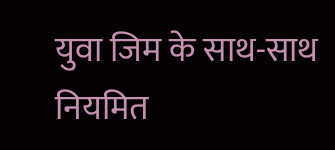युवा जिम के साथ-साथ नियमित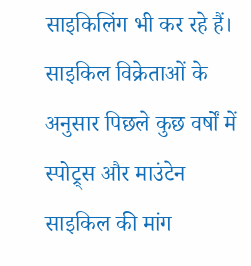साइकिलिंग भी कर रहे हैं।
साइकिल विक्रेताओं के अनुसार पिछले कुछ वर्षों में स्पोट्र्स और माउंटेन साइकिल की मांग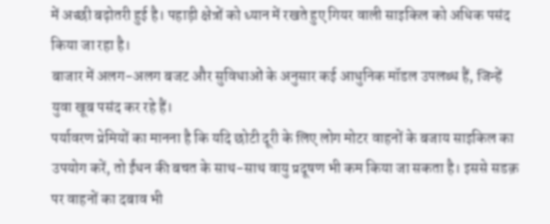में अच्छी बढ़ोतरी हुई है। पहाड़ी क्षेत्रों को ध्यान में रखते हुए गियर वाली साइकिल को अधिक पसंद किया जा रहा है।
बाजार में अलग-अलग बजट और सुविधाओं के अनुसार कई आधुनिक मॉडल उपलब्ध हैं, जिन्हें युवा खूब पसंद कर रहे हैं।
पर्यावरण प्रेमियों का मानना है कि यदि छोटी दूरी के लिए लोग मोटर वाहनों के बजाय साइकिल का उपयोग करें, तो ईंधन की बचत के साथ-साथ वायु प्रदूषण भी कम किया जा सकता है। इससे सडक़ पर वाहनों का दबाव भी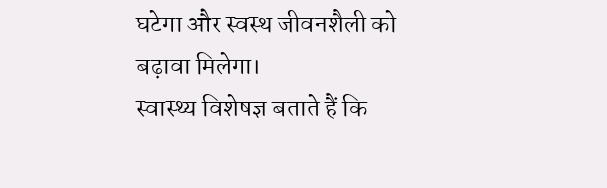घटेगा और स्वस्थ जीवनशैली को बढ़ावा मिलेगा।
स्वास्थ्य विशेषज्ञ बताते हैं कि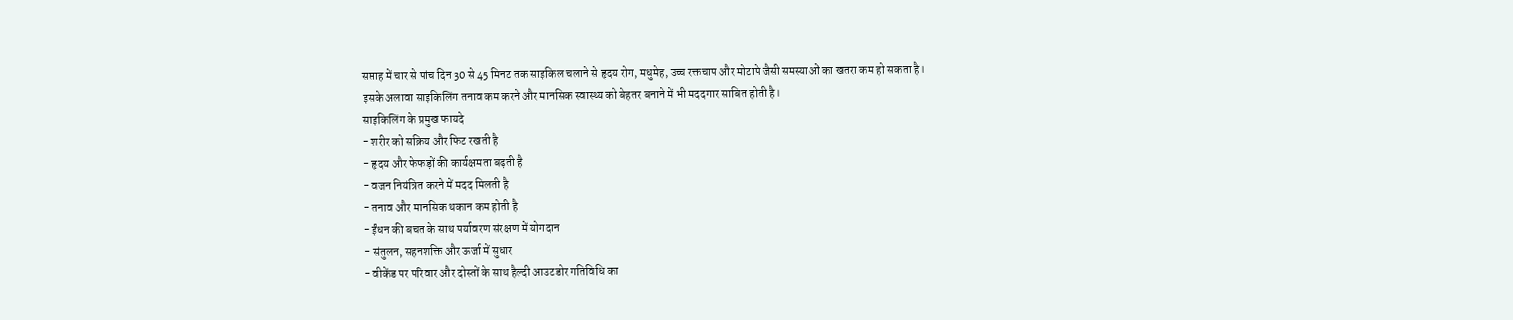सप्ताह में चार से पांच दिन 30 से 45 मिनट तक साइकिल चलाने से हृदय रोग, मधुमेह, उच्च रक्तचाप और मोटापे जैसी समस्याओं का खतरा कम हो सकता है।
इसके अलावा साइकिलिंग तनाव कम करने और मानसिक स्वास्थ्य को बेहतर बनाने में भी मददगार साबित होती है।
साइकिलिंग के प्रमुख फायदे
- शरीर को सक्रिय और फिट रखती है
- हृदय और फेफड़ों की कार्यक्षमता बढ़ती है
- वजन नियंत्रित करने में मदद मिलती है
- तनाव और मानसिक थकान कम होती है
- ईंधन की बचत के साथ पर्यावरण संरक्षण में योगदान
- संतुलन, सहनशक्ति और ऊर्जा में सुधार
- वीकेंड पर परिवार और दोस्तों के साथ हैल्दी आउटडोर गतिविधि का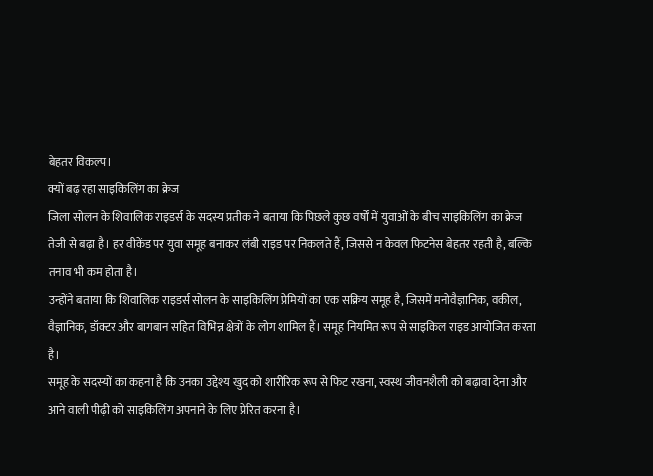बेहतर विकल्प।
क्यों बढ़ रहा साइकिलिंग का क्रेज
जिला सोलन के शिवालिक राइडर्स के सदस्य प्रतीक ने बताया कि पिछले कुछ वर्षों में युवाओं के बीच साइकिलिंग का क्रेज तेजी से बढ़ा है। हर वीकेंड पर युवा समूह बनाकर लंबी राइड पर निकलते हैं, जिससे न केवल फिटनेस बेहतर रहती है, बल्कि तनाव भी कम होता है।
उन्होंने बताया कि शिवालिक राइडर्स सोलन के साइकिलिंग प्रेमियों का एक सक्रिय समूह है, जिसमें मनोवैज्ञानिक, वकील, वैज्ञानिक, डॉक्टर और बागबान सहित विभिन्न क्षेत्रों के लोग शामिल हैं। समूह नियमित रूप से साइकिल राइड आयोजित करता है।
समूह के सदस्यों का कहना है कि उनका उद्देश्य खुद को शारीरिक रूप से फिट रखना, स्वस्थ जीवनशैली को बढ़ावा देना और आने वाली पीढ़ी को साइकिलिंग अपनाने के लिए प्रेरित करना है।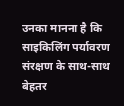उनका मानना है कि साइकिलिंग पर्यावरण संरक्षण के साथ-साथ बेहतर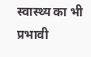स्वास्थ्य का भी प्रभावी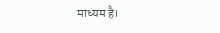माध्यम है।